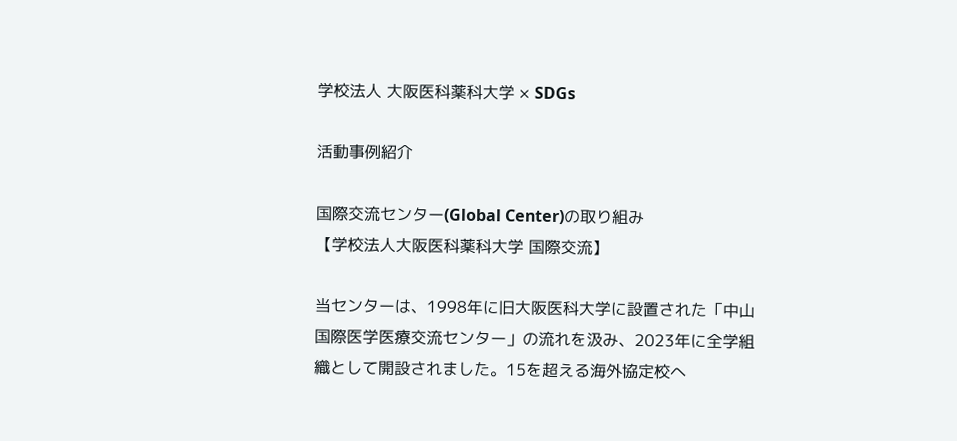学校法人 大阪医科薬科大学 × SDGs

活動事例紹介

国際交流センター(Global Center)の取り組み
【学校法人大阪医科薬科大学 国際交流】

当センターは、1998年に旧大阪医科大学に設置された「中山国際医学医療交流センター」の流れを汲み、2023年に全学組織として開設されました。15を超える海外協定校へ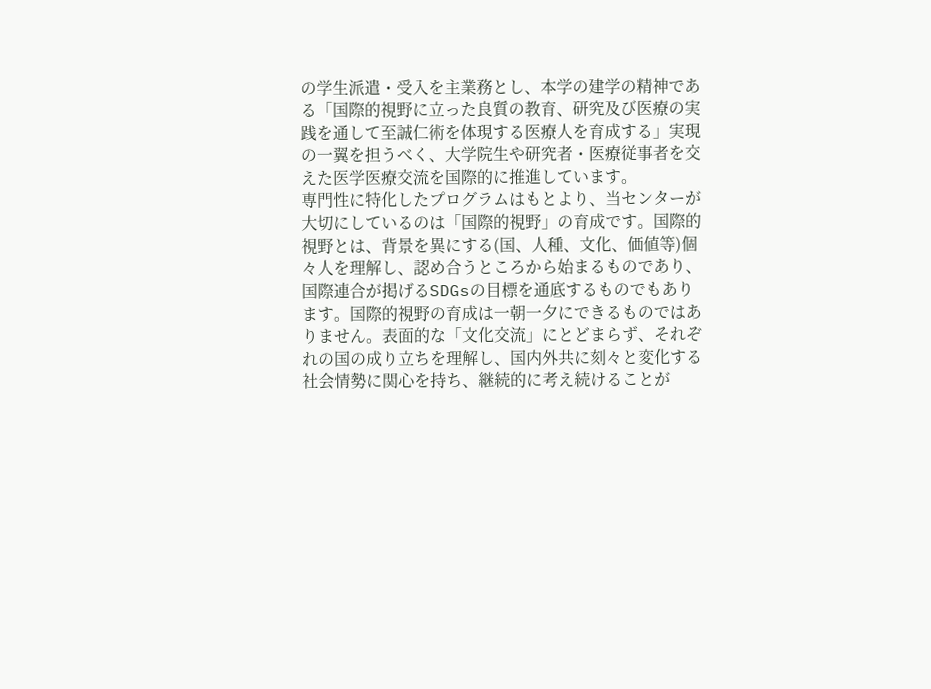の学生派遣・受入を主業務とし、本学の建学の精神である「国際的視野に立った良質の教育、研究及び医療の実践を通して至誠仁術を体現する医療人を育成する」実現の一翼を担うべく、大学院生や研究者・医療従事者を交えた医学医療交流を国際的に推進しています。
専門性に特化したプログラムはもとより、当センターが大切にしているのは「国際的視野」の育成です。国際的視野とは、背景を異にする(国、人種、文化、価値等)個々人を理解し、認め合うところから始まるものであり、国際連合が掲げるSDGsの目標を通底するものでもあります。国際的視野の育成は一朝一夕にできるものではありません。表面的な「文化交流」にとどまらず、それぞれの国の成り立ちを理解し、国内外共に刻々と変化する社会情勢に関心を持ち、継続的に考え続けることが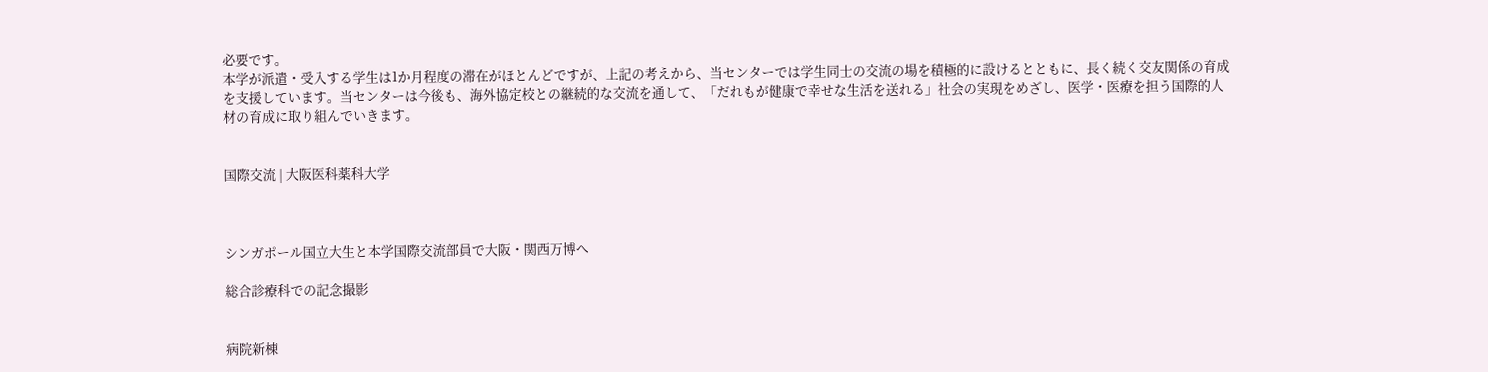必要です。
本学が派遣・受入する学生は1か月程度の滞在がほとんどですが、上記の考えから、当センターでは学生同士の交流の場を積極的に設けるとともに、長く続く交友関係の育成を支援しています。当センターは今後も、海外協定校との継続的な交流を通して、「だれもが健康で幸せな生活を送れる」社会の実現をめざし、医学・医療を担う国際的人材の育成に取り組んでいきます。


国際交流 | 大阪医科薬科大学



シンガポール国立大生と本学国際交流部員で大阪・関西万博へ

総合診療科での記念撮影


病院新棟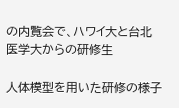の内覧会で、ハワイ大と台北医学大からの研修生

人体模型を用いた研修の様子